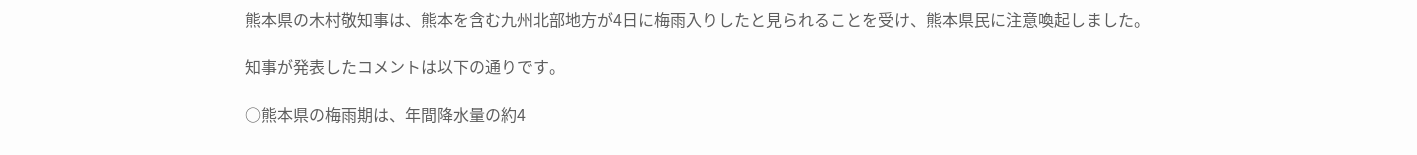熊本県の木村敬知事は、熊本を含む九州北部地方が4日に梅雨入りしたと見られることを受け、熊本県民に注意喚起しました。

知事が発表したコメントは以下の通りです。

○熊本県の梅雨期は、年間降水量の約4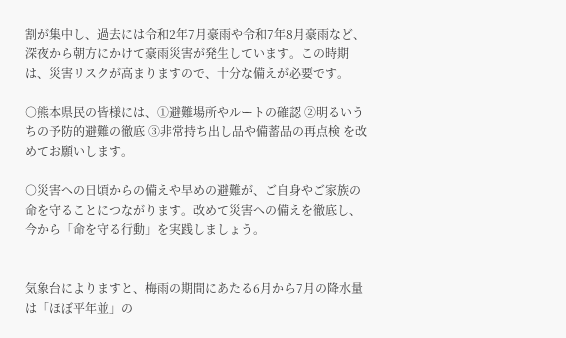割が集中し、過去には令和2年7月豪雨や令和7年8月豪雨など、深夜から朝方にかけて豪雨災害が発生しています。この時期は、災害リスクが高まりますので、十分な備えが必要です。

○熊本県民の皆様には、①避難場所やルートの確認 ②明るいうちの予防的避難の徹底 ③非常持ち出し品や備蓄品の再点検 を改めてお願いします。

○災害への日頃からの備えや早めの避難が、ご自身やご家族の命を守ることにつながります。改めて災害への備えを徹底し、今から「命を守る行動」を実践しましょう。


気象台によりますと、梅雨の期間にあたる6月から7月の降水量は「ほぼ平年並」の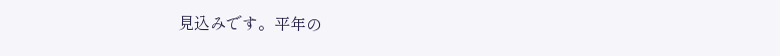見込みです。平年の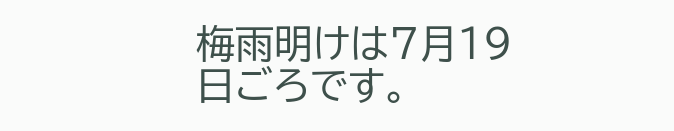梅雨明けは7月19日ごろです。